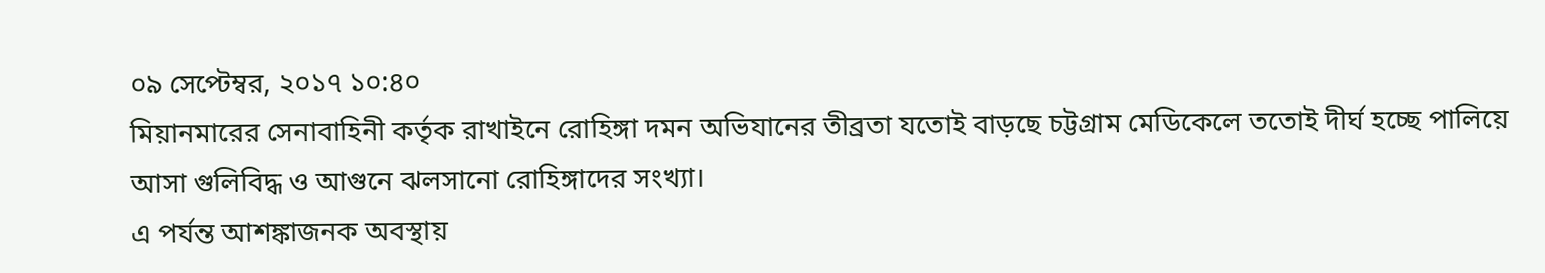০৯ সেপ্টেম্বর, ২০১৭ ১০:৪০
মিয়ানমারের সেনাবাহিনী কর্তৃক রাখাইনে রোহিঙ্গা দমন অভিযানের তীব্রতা যতোই বাড়ছে চট্টগ্রাম মেডিকেলে ততোই দীর্ঘ হচ্ছে পালিয়ে আসা গুলিবিদ্ধ ও আগুনে ঝলসানো রোহিঙ্গাদের সংখ্যা।
এ পর্যন্ত আশঙ্কাজনক অবস্থায়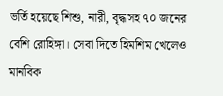ভর্তি হয়েছে শিশু, নারী, বৃদ্ধসহ ৭০ জনের বেশি রোহিঙ্গা। সেবা দিতে হিমশিম খেলেও মানবিক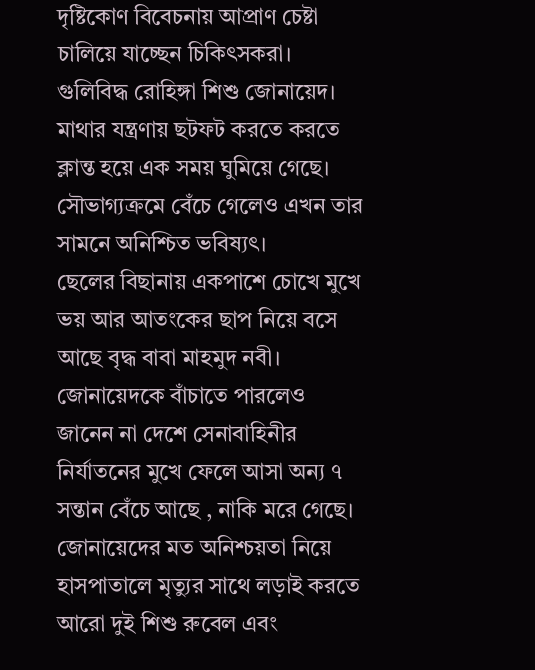দৃষ্টিকোণ বিবেচনায় আপ্রাণ চেষ্টা চালিয়ে যাচ্ছেন চিকিৎসকরা।
গুলিবিদ্ধ রোহিঙ্গা শিশু জোনায়েদ। মাথার যন্ত্রণায় ছটফট করতে করতে ক্লান্ত হয়ে এক সময় ঘুমিয়ে গেছে। সৌভাগ্যক্রমে বেঁচে গেলেও এখন তার সামনে অনিশ্চিত ভবিষ্যৎ।
ছেলের বিছানায় একপাশে চোখে মুখে ভয় আর আতংকের ছাপ নিয়ে বসে আছে বৃদ্ধ বাবা মাহমুদ নবী। জোনায়েদকে বাঁচাতে পারলেও জানেন না দেশে সেনাবাহিনীর নির্যাতনের মুখে ফেলে আসা অন্য ৭ সন্তান বেঁচে আছে , নাকি মরে গেছে।
জোনায়েদের মত অনিশ্চয়তা নিয়ে হাসপাতালে মৃত্যুর সাথে লড়াই করতে আরো দুই শিশু রুবেল এবং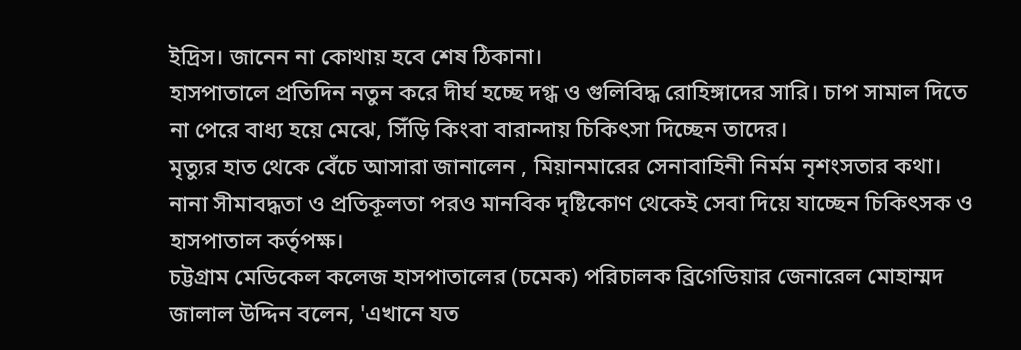ইদ্রিস। জানেন না কোথায় হবে শেষ ঠিকানা।
হাসপাতালে প্রতিদিন নতুন করে দীর্ঘ হচ্ছে দগ্ধ ও গুলিবিদ্ধ রোহিঙ্গাদের সারি। চাপ সামাল দিতে না পেরে বাধ্য হয়ে মেঝে, সিঁড়ি কিংবা বারান্দায় চিকিৎসা দিচ্ছেন তাদের।
মৃত্যুর হাত থেকে বেঁচে আসারা জানালেন , মিয়ানমারের সেনাবাহিনী নির্মম নৃশংসতার কথা।
নানা সীমাবদ্ধতা ও প্রতিকূলতা পরও মানবিক দৃষ্টিকোণ থেকেই সেবা দিয়ে যাচ্ছেন চিকিৎসক ও হাসপাতাল কর্তৃপক্ষ।
চট্টগ্রাম মেডিকেল কলেজ হাসপাতালের (চমেক) পরিচালক ব্রিগেডিয়ার জেনারেল মোহাম্মদ জালাল উদ্দিন বলেন, 'এখানে যত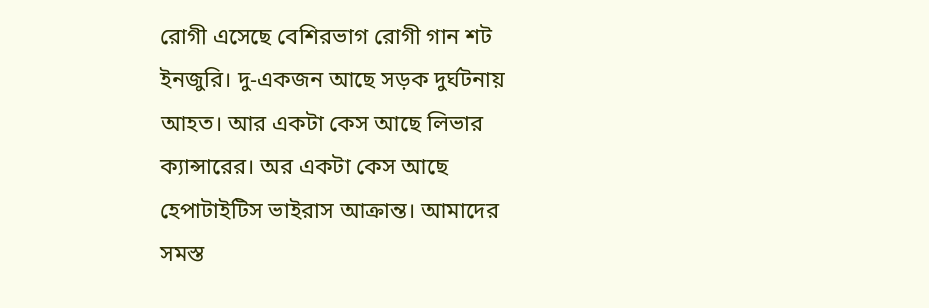রোগী এসেছে বেশিরভাগ রোগী গান শট ইনজুরি। দু-একজন আছে সড়ক দুর্ঘটনায় আহত। আর একটা কেস আছে লিভার ক্যান্সারের। অর একটা কেস আছে হেপাটাইটিস ভাইরাস আক্রান্ত। আমাদের সমস্ত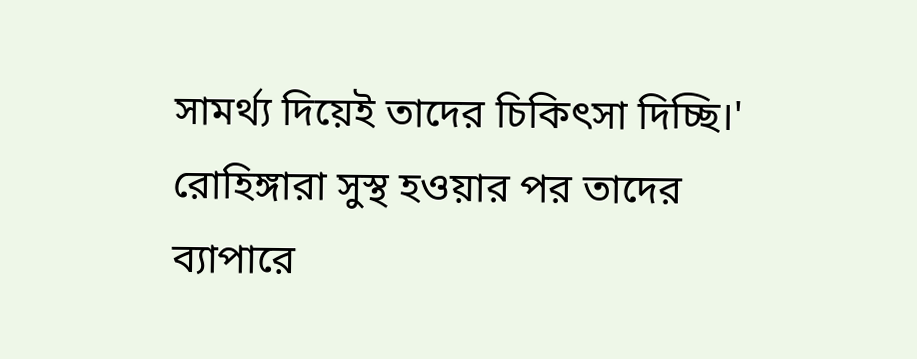সামর্থ্য দিয়েই তাদের চিকিৎসা দিচ্ছি।'
রোহিঙ্গারা সুস্থ হওয়ার পর তাদের ব্যাপারে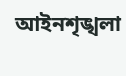আইনশৃঙ্খলা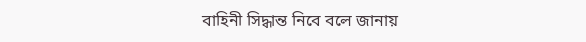বাহিনী সিদ্ধান্ত নিবে বলে জানায়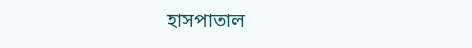হাসপাতাল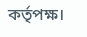কর্তৃপক্ষ।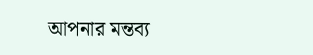আপনার মন্তব্য